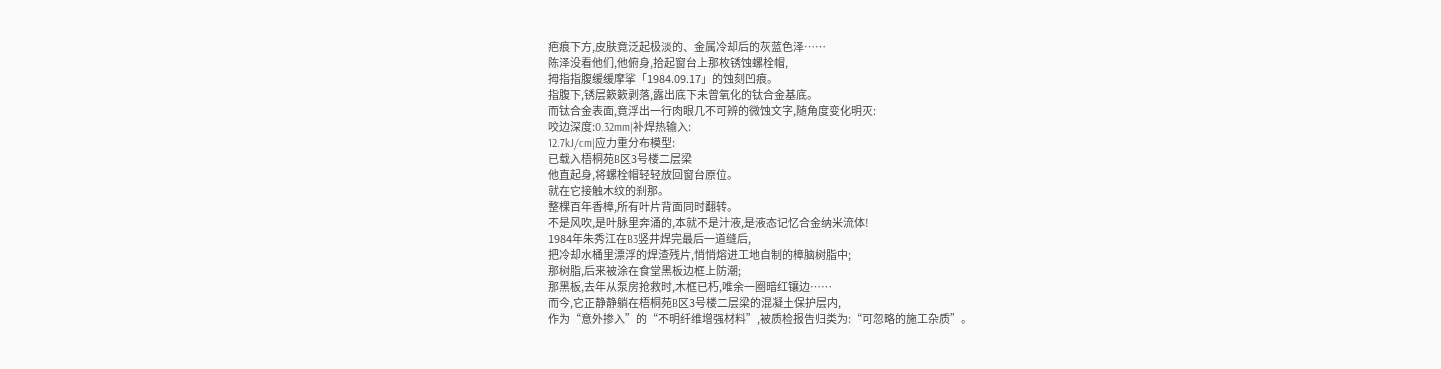疤痕下方,皮肤竟泛起极淡的、金属冷却后的灰蓝色泽……
陈泽没看他们,他俯身,拾起窗台上那枚锈蚀螺栓帽,
拇指指腹缓缓摩挲「1984.09.17」的蚀刻凹痕。
指腹下,锈层簌簌剥落,露出底下未曾氧化的钛合金基底。
而钛合金表面,竟浮出一行肉眼几不可辨的微蚀文字,随角度变化明灭:
咬边深度:0.32mm|补焊热输入:
12.7kJ/cm|应力重分布模型:
已载入梧桐苑B区3号楼二层梁
他直起身,将螺栓帽轻轻放回窗台原位。
就在它接触木纹的刹那。
整棵百年香樟,所有叶片背面同时翻转。
不是风吹,是叶脉里奔涌的,本就不是汁液,是液态记忆合金纳米流体!
1984年朱秀江在B3竖井焊完最后一道缝后,
把冷却水桶里漂浮的焊渣残片,悄悄熔进工地自制的樟脑树脂中;
那树脂,后来被涂在食堂黑板边框上防潮;
那黑板,去年从泵房抢救时,木框已朽,唯余一圈暗红镶边……
而今,它正静静躺在梧桐苑B区3号楼二层梁的混凝土保护层内,
作为“意外掺入”的“不明纤维增强材料”,被质检报告归类为:“可忽略的施工杂质”。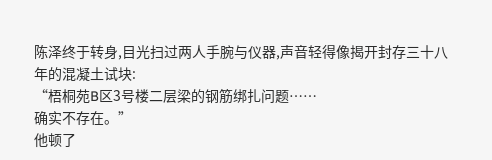陈泽终于转身,目光扫过两人手腕与仪器,声音轻得像揭开封存三十八年的混凝土试块:
“梧桐苑B区3号楼二层梁的钢筋绑扎问题……
确实不存在。”
他顿了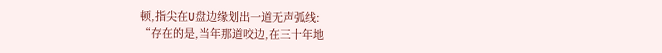顿,指尖在U盘边缘划出一道无声弧线:
“存在的是,当年那道咬边,在三十年地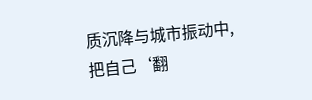质沉降与城市振动中,把自己‘翻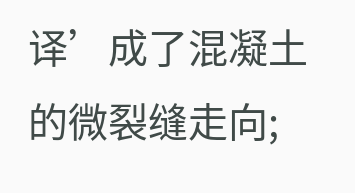译’成了混凝土的微裂缝走向;